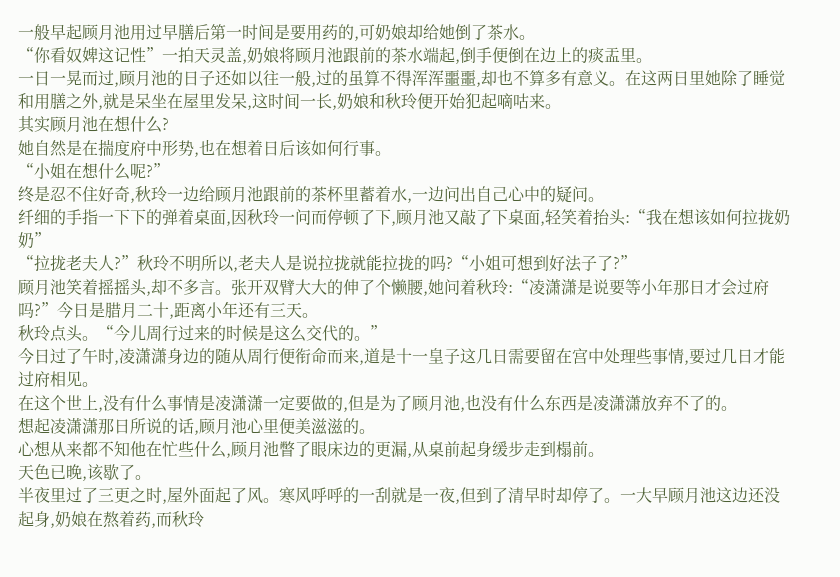一般早起顾月池用过早膳后第一时间是要用药的,可奶娘却给她倒了茶水。
“你看奴婢这记性”一拍天灵盖,奶娘将顾月池跟前的茶水端起,倒手便倒在边上的痰盂里。
一日一晃而过,顾月池的日子还如以往一般,过的虽算不得浑浑噩噩,却也不算多有意义。在这两日里她除了睡觉和用膳之外,就是呆坐在屋里发呆,这时间一长,奶娘和秋玲便开始犯起嘀咕来。
其实顾月池在想什么?
她自然是在揣度府中形势,也在想着日后该如何行事。
“小姐在想什么呢?”
终是忍不住好奇,秋玲一边给顾月池跟前的茶杯里蓄着水,一边问出自己心中的疑问。
纤细的手指一下下的弹着桌面,因秋玲一问而停顿了下,顾月池又敲了下桌面,轻笑着抬头:“我在想该如何拉拢奶奶”
“拉拢老夫人?”秋玲不明所以,老夫人是说拉拢就能拉拢的吗?“小姐可想到好法子了?”
顾月池笑着摇摇头,却不多言。张开双臂大大的伸了个懒腰,她问着秋玲:“凌潇潇是说要等小年那日才会过府吗?”今日是腊月二十,距离小年还有三天。
秋玲点头。“今儿周行过来的时候是这么交代的。”
今日过了午时,凌潇潇身边的随从周行便衔命而来,道是十一皇子这几日需要留在宫中处理些事情,要过几日才能过府相见。
在这个世上,没有什么事情是凌潇潇一定要做的,但是为了顾月池,也没有什么东西是凌潇潇放弃不了的。
想起凌潇潇那日所说的话,顾月池心里便美滋滋的。
心想从来都不知他在忙些什么,顾月池瞥了眼床边的更漏,从桌前起身缓步走到榻前。
天色已晚,该歇了。
半夜里过了三更之时,屋外面起了风。寒风呼呼的一刮就是一夜,但到了清早时却停了。一大早顾月池这边还没起身,奶娘在熬着药,而秋玲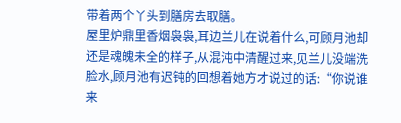带着两个丫头到膳房去取膳。
屋里炉鼎里香烟袅袅,耳边兰儿在说着什么,可顾月池却还是魂魄未全的样子,从混沌中清醒过来,见兰儿没端洗脸水,顾月池有迟钝的回想着她方才说过的话:“你说谁来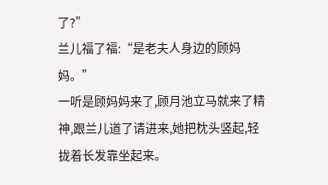了?”
兰儿福了福:“是老夫人身边的顾妈妈。”
一听是顾妈妈来了,顾月池立马就来了精神,跟兰儿道了请进来,她把枕头竖起,轻拢着长发靠坐起来。